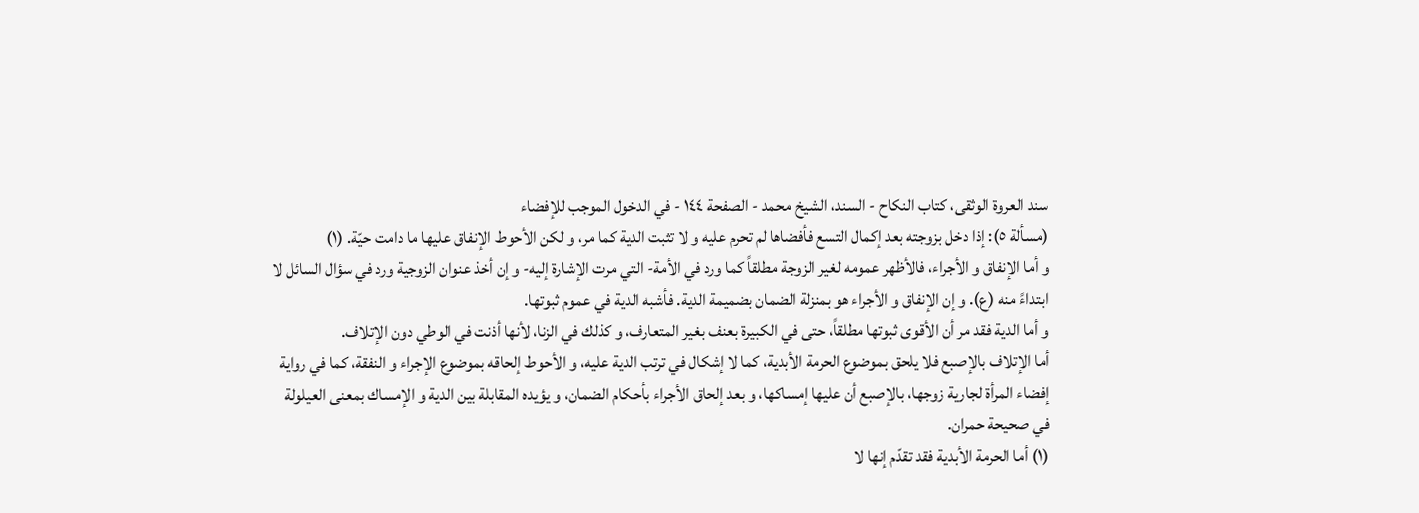سند العروة الوثقى، كتاب النكاح - السند، الشيخ محمد - الصفحة ١٤٤ - في الدخول الموجب للإفضاء
(مسألة ٥): إذا دخل بزوجته بعد إكمال التسع فأفضاها لم تحرم عليه و لا تثبت الدية كما مر، و لكن الأحوط الإنفاق عليها ما دامت حيّة. (١)
و أما الإنفاق و الأجراء، فالأظهر عمومه لغير الزوجة مطلقاً كما ورد في الأمة- التي مرت الإشارة إليه- و إن أخذ عنوان الزوجية ورد في سؤال السائل لا ابتداءً منه (ع). و إن الإنفاق و الأجراء هو بمنزلة الضمان بضميمة الدية. فأشبه الدية في عموم ثبوتها.
و أما الدية فقد مر أن الأقوى ثبوتها مطلقاً، حتى في الكبيرة بعنف بغير المتعارف، و كذلك في الزنا، لأنها أذنت في الوطي دون الإتلاف.
أما الإتلاف بالإصبع فلا يلحق بموضوع الحرمة الأبدية، كما لا إشكال في ترتب الدية عليه، و الأحوط إلحاقه بموضوع الإجراء و النفقة، كما في رواية إفضاء المرأة لجارية زوجها، بالإصبع أن عليها إمساكها، و بعد إلحاق الأجراء بأحكام الضمان، و يؤيده المقابلة بين الدية و الإمساك بمعنى العيلولة في صحيحة حمران.
(١) أما الحرمة الأبدية فقد تقدّم إنها لا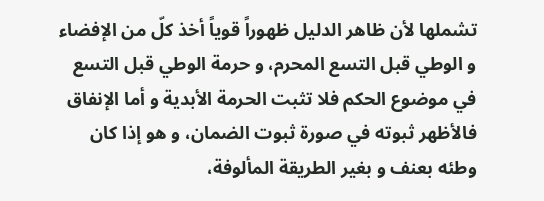تشملها لأن ظاهر الدليل ظهوراً قوياً أخذ كلّ من الإفضاء و الوطي قبل التسع المحرم، و حرمة الوطي قبل التسع في موضوع الحكم فلا تثبت الحرمة الأبدية و أما الإنفاق فالأظهر ثبوته في صورة ثبوت الضمان، و هو إذا كان وطئه بعنف و بغير الطريقة المألوفة،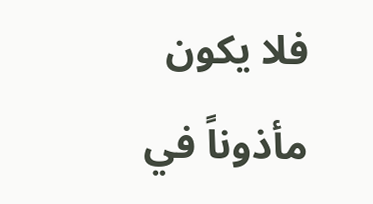فلا يكون مأذوناً في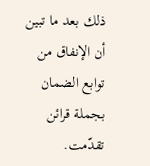ذلك بعد ما تبين أن الإنفاق من توابع الضمان بجملة قرائن تقدّمت.